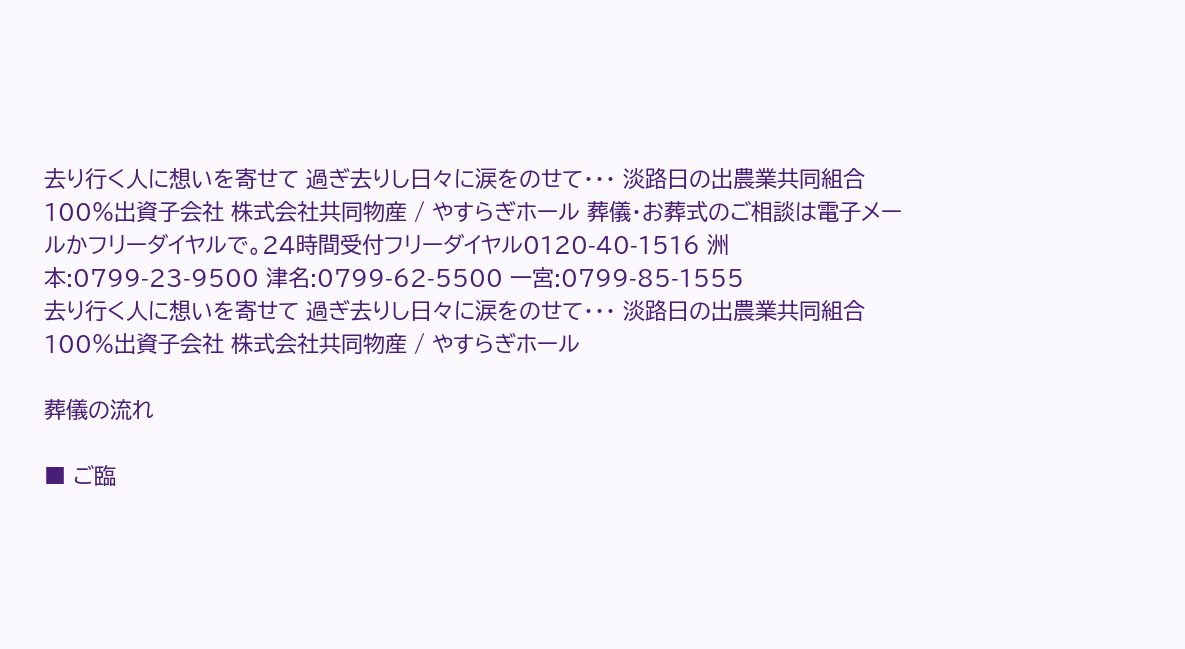去り行く人に想いを寄せて 過ぎ去りし日々に涙をのせて・・・ 淡路日の出農業共同組合100%出資子会社 株式会社共同物産 / やすらぎホール 葬儀・お葬式のご相談は電子メールかフリーダイヤルで。24時間受付フリーダイヤル0120-40-1516 洲本:0799-23-9500 津名:0799-62-5500 一宮:0799-85-1555
去り行く人に想いを寄せて 過ぎ去りし日々に涙をのせて・・・ 淡路日の出農業共同組合100%出資子会社 株式会社共同物産 / やすらぎホール

葬儀の流れ

■ ご臨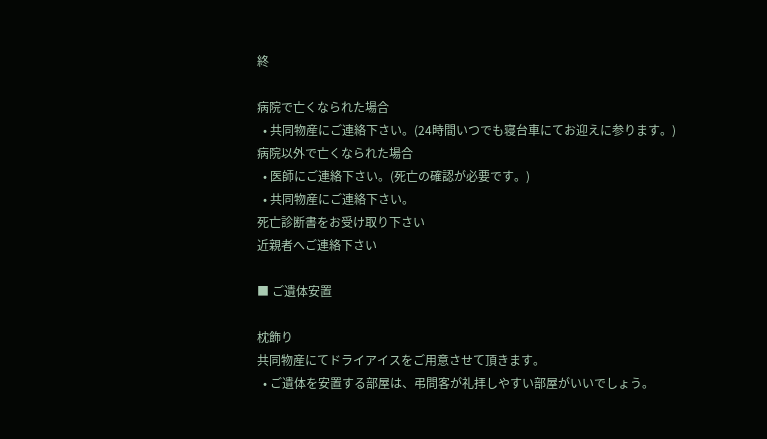終

病院で亡くなられた場合
  • 共同物産にご連絡下さい。(24時間いつでも寝台車にてお迎えに参ります。)
病院以外で亡くなられた場合
  • 医師にご連絡下さい。(死亡の確認が必要です。)
  • 共同物産にご連絡下さい。
死亡診断書をお受け取り下さい
近親者へご連絡下さい

■ ご遺体安置

枕飾り
共同物産にてドライアイスをご用意させて頂きます。
  • ご遺体を安置する部屋は、弔問客が礼拝しやすい部屋がいいでしょう。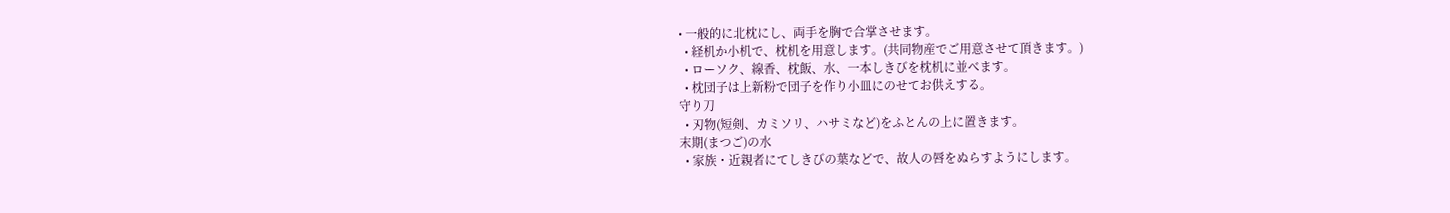• 一般的に北枕にし、両手を胸で合掌させます。
  • 経机か小机で、枕机を用意します。(共同物産でご用意させて頂きます。)
  • ローソク、線香、枕飯、水、一本しきびを枕机に並べます。
  • 枕団子は上新粉で団子を作り小皿にのせてお供えする。
守り刀
  • 刃物(短剣、カミソリ、ハサミなど)をふとんの上に置きます。
末期(まつご)の水
  • 家族・近親者にてしきびの葉などで、故人の唇をぬらすようにします。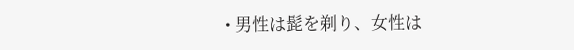• 男性は髭を剃り、女性は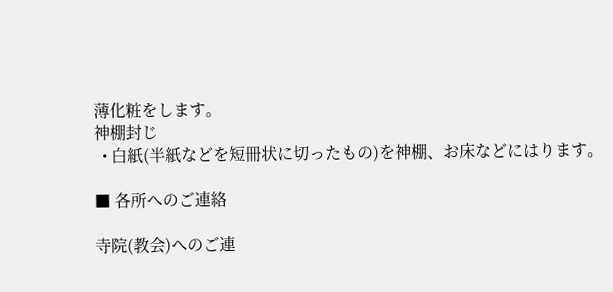薄化粧をします。
神棚封じ
  • 白紙(半紙などを短冊状に切ったもの)を神棚、お床などにはります。

■ 各所へのご連絡

寺院(教会)へのご連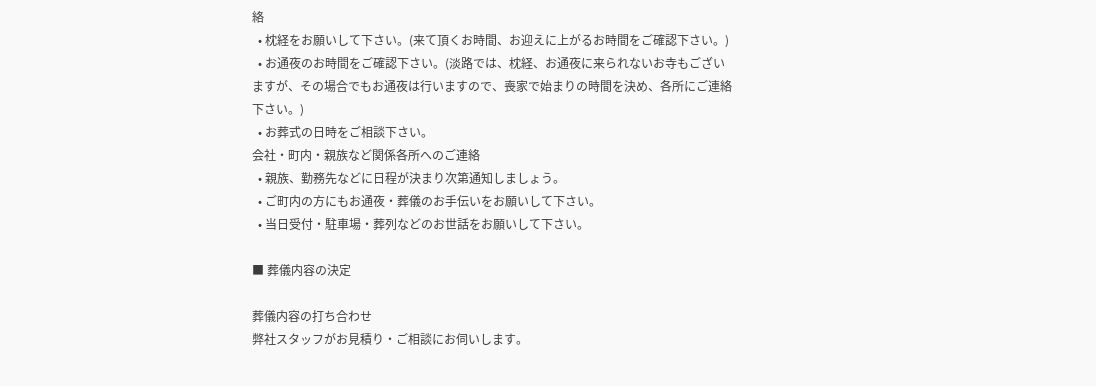絡
  • 枕経をお願いして下さい。(来て頂くお時間、お迎えに上がるお時間をご確認下さい。)
  • お通夜のお時間をご確認下さい。(淡路では、枕経、お通夜に来られないお寺もございますが、その場合でもお通夜は行いますので、喪家で始まりの時間を決め、各所にご連絡下さい。)
  • お葬式の日時をご相談下さい。
会社・町内・親族など関係各所へのご連絡
  • 親族、勤務先などに日程が決まり次第通知しましょう。
  • ご町内の方にもお通夜・葬儀のお手伝いをお願いして下さい。
  • 当日受付・駐車場・葬列などのお世話をお願いして下さい。

■ 葬儀内容の決定

葬儀内容の打ち合わせ
弊社スタッフがお見積り・ご相談にお伺いします。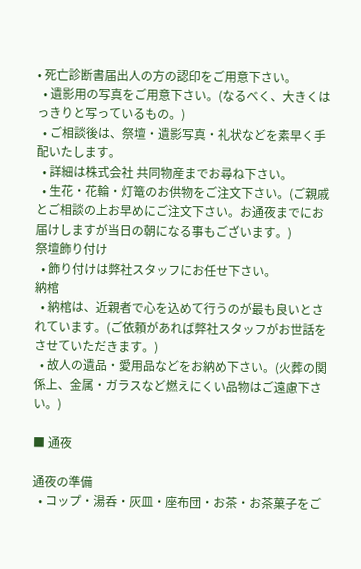• 死亡診断書届出人の方の認印をご用意下さい。
  • 遺影用の写真をご用意下さい。(なるべく、大きくはっきりと写っているもの。)
  • ご相談後は、祭壇・遺影写真・礼状などを素早く手配いたします。
  • 詳細は株式会社 共同物産までお尋ね下さい。
  • 生花・花輪・灯篭のお供物をご注文下さい。(ご親戚とご相談の上お早めにご注文下さい。お通夜までにお届けしますが当日の朝になる事もございます。)
祭壇飾り付け
  • 飾り付けは弊社スタッフにお任せ下さい。
納棺
  • 納棺は、近親者で心を込めて行うのが最も良いとされています。(ご依頼があれば弊社スタッフがお世話をさせていただきます。)
  • 故人の遺品・愛用品などをお納め下さい。(火葬の関係上、金属・ガラスなど燃えにくい品物はご遠慮下さい。)

■ 通夜

通夜の準備
  • コップ・湯呑・灰皿・座布団・お茶・お茶菓子をご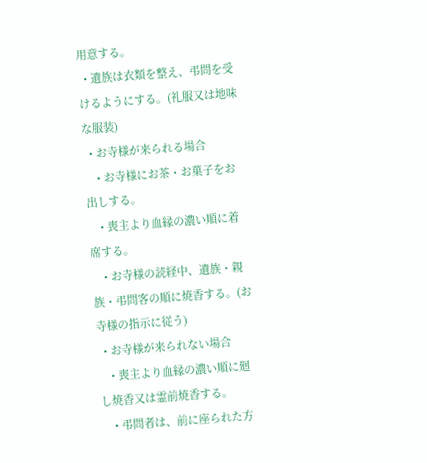用意する。
  • 遺族は衣類を整え、弔問を受けるようにする。(礼服又は地味な服装)
  • お寺様が来られる場合
    • お寺様にお茶・お菓子をお出しする。
    • 喪主より血縁の濃い順に着席する。
    • お寺様の読経中、遺族・親族・弔問客の順に焼香する。(お寺様の指示に従う)
  • お寺様が来られない場合
    • 喪主より血縁の濃い順に廻し焼香又は霊前焼香する。
    • 弔問者は、前に座られた方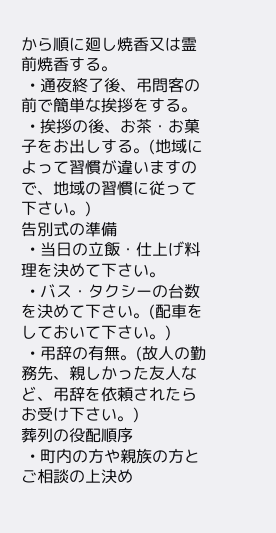から順に廻し焼香又は霊前焼香する。
  • 通夜終了後、弔問客の前で簡単な挨拶をする。
  • 挨拶の後、お茶・お菓子をお出しする。(地域によって習慣が違いますので、地域の習慣に従って下さい。)
告別式の準備
  • 当日の立飯・仕上げ料理を決めて下さい。
  • バス・タクシーの台数を決めて下さい。(配車をしておいて下さい。)
  • 弔辞の有無。(故人の勤務先、親しかった友人など、弔辞を依頼されたらお受け下さい。)
葬列の役配順序
  • 町内の方や親族の方とご相談の上決め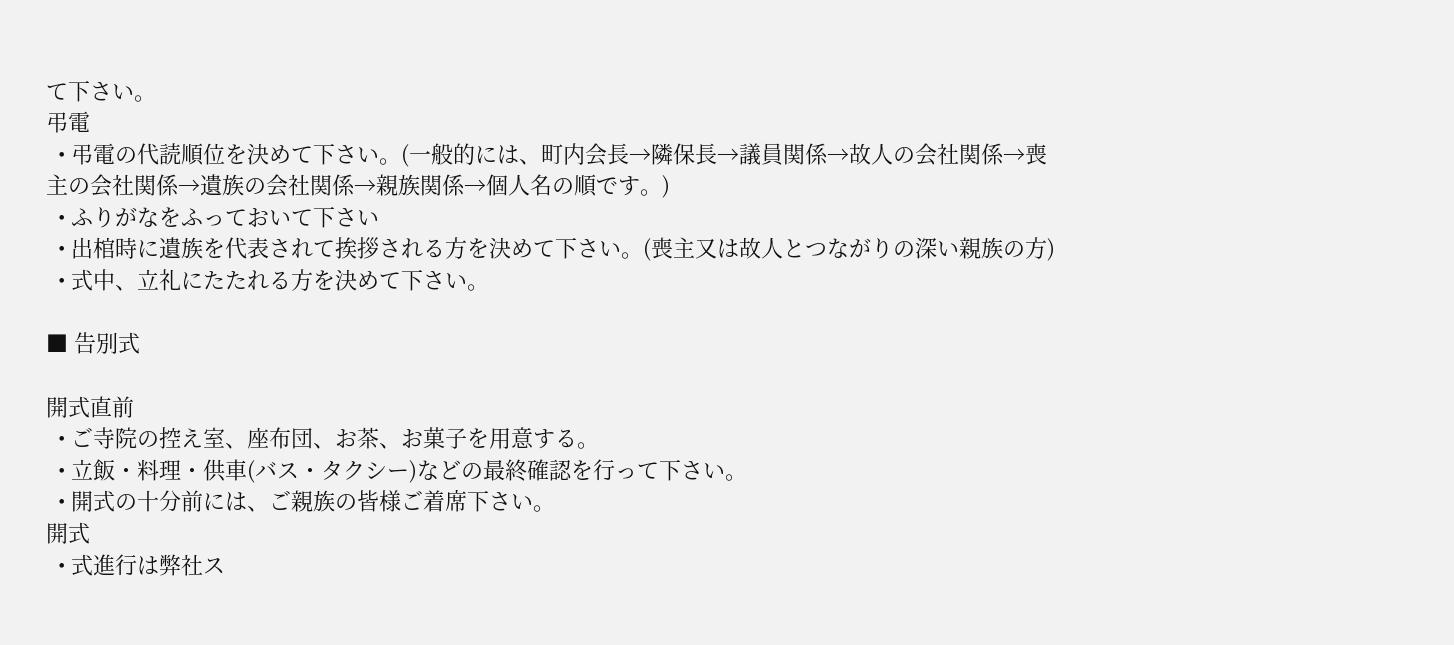て下さい。
弔電
  • 弔電の代読順位を決めて下さい。(一般的には、町内会長→隣保長→議員関係→故人の会社関係→喪主の会社関係→遺族の会社関係→親族関係→個人名の順です。)
  • ふりがなをふっておいて下さい
  • 出棺時に遺族を代表されて挨拶される方を決めて下さい。(喪主又は故人とつながりの深い親族の方)
  • 式中、立礼にたたれる方を決めて下さい。

■ 告別式

開式直前
  • ご寺院の控え室、座布団、お茶、お菓子を用意する。
  • 立飯・料理・供車(バス・タクシー)などの最終確認を行って下さい。
  • 開式の十分前には、ご親族の皆様ご着席下さい。
開式
  • 式進行は弊社ス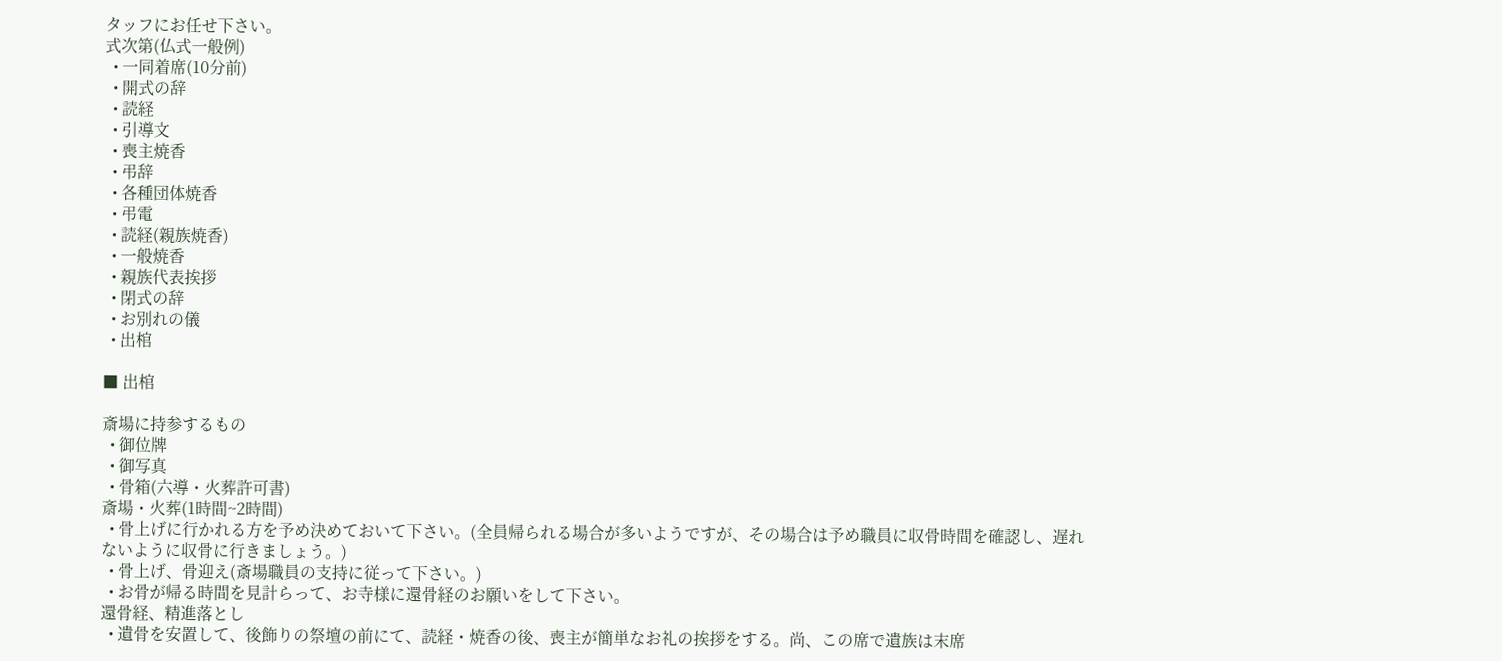タッフにお任せ下さい。
式次第(仏式一般例)
  • 一同着席(10分前)
  • 開式の辞
  • 読経
  • 引導文
  • 喪主焼香
  • 弔辞
  • 各種団体焼香
  • 弔電
  • 読経(親族焼香)
  • 一般焼香
  • 親族代表挨拶
  • 閉式の辞
  • お別れの儀
  • 出棺

■ 出棺

斎場に持参するもの
  • 御位牌
  • 御写真
  • 骨箱(六導・火葬許可書)
斎場・火葬(1時間~2時間)
  • 骨上げに行かれる方を予め決めておいて下さい。(全員帰られる場合が多いようですが、その場合は予め職員に収骨時間を確認し、遅れないように収骨に行きましょう。)
  • 骨上げ、骨迎え(斎場職員の支持に従って下さい。)
  • お骨が帰る時間を見計らって、お寺様に還骨経のお願いをして下さい。
還骨経、精進落とし
  • 遺骨を安置して、後飾りの祭壇の前にて、読経・焼香の後、喪主が簡単なお礼の挨拶をする。尚、この席で遺族は末席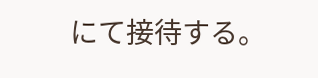にて接待する。